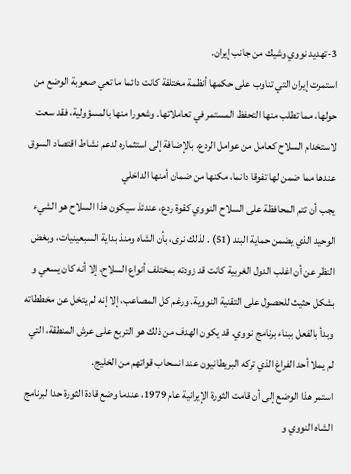3-تهديد نووي وشيك من جانب إيران.
استمرت إيران التي تناوب على حكمها أنظمة مختلفة كانت دائما ما تعي صعوبة الوضع من حولها، مما تطلب منها التحفظ المستمر في تعاملاتها. وشعورا منها بالمسؤولية، فقد سعت لاستخدام السلاح كعامل من عوامل الردع، بالإضافة إلى استثماره لدعم نشاط اقتصاد السوق عندها مما ضمن لها تفوقا دانما، مكنها من ضمان أمنها الداخلي
يجب أن تتم المحافظة على السلاح النووي كقوة ردع، عندئذ سيكون هذا السلاح هو الشيء الوحيد الذي يضمن حماية البند (51) . لذلك نرى، بأن الشاه ومنذ بداية السبعينيات، وبغض النظر عن أن اغلب الدول الغربية كانت قد زودته بمختلف أنواع السلاح، إلا أنه كان يسعي و بشكل حثيث للحصول على التقنية النووية. ورغم كل المصاعب، إلا إنه لم يتخل عن مخططاته وبدأ بالفعل ببناء برنامج نووي. قد يكون الهدف من ذلك هو التربع على عرش المنطقة، التي لم يملا أحد الفراغ الذي تركه البريطانيون عند انسحاب قواتهم من الخليج.
استمر هذا الوضع إلى أن قامت الثورة الإيرانية عام 1979، عندما وضع قادة الثورة حدا لبرنامج الشاه النووي و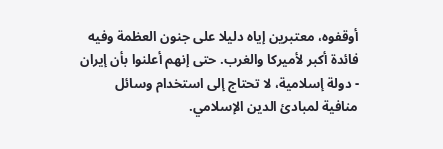أوقفوه، معتبرين إياه دليلا على جنون العظمة وفيه فائدة أكبر لأميركا والغرب. حتى إنهم أعلنوا بأن إيران - دولة إسلامية، لا تحتاج إلى استخدام وسائل منافية لمبادئ الدين الإسلامي.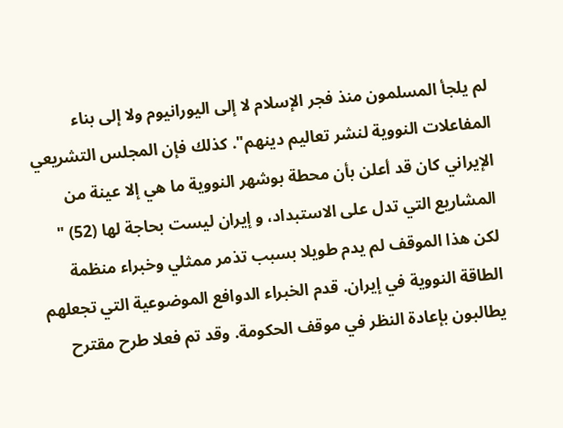لم يلجأ المسلمون منذ فجر الإسلام لا إلى اليورانيوم ولا إلى بناء المفاعلات النووية لنشر تعاليم دينهم". كذلك فإن المجلس التشريعي الإيراني كان قد أعلن بأن محطة بوشهر النووية ما هي إلا عينة من المشاريع التي تدل على الاستبداد، و إيران ليست بحاجة لها (52) "
لكن هذا الموقف لم يدم طويلا بسبب تذمر ممثلي وخبراء منظمة الطاقة النووية في إيران. قدم الخبراء الدوافع الموضوعية التي تجعلهم يطالبون بإعادة النظر في موقف الحكومة. وقد تم فعلا طرح مقترح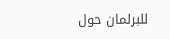للبرلمان حول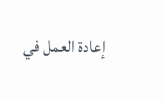إعادة العمل في